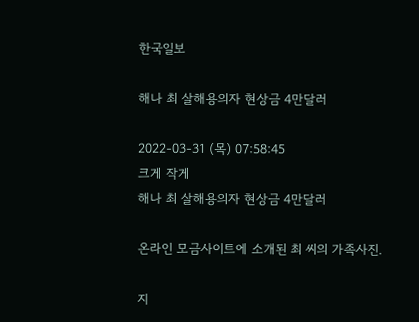한국일보

해나 최 살해용의자 현상금 4만달러

2022-03-31 (목) 07:58:45
크게 작게
해나 최 살해용의자 현상금 4만달러

온라인 모금사이트에 소개된 최 씨의 가족사진.

지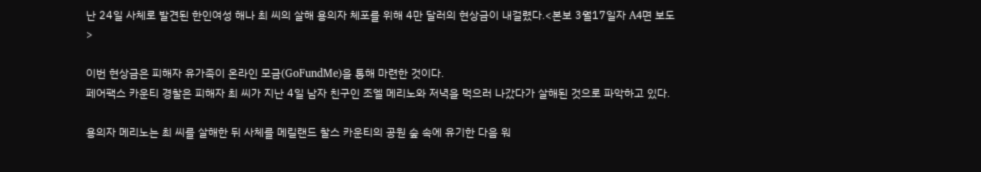난 24일 사체로 발견된 한인여성 해나 최 씨의 살해 용의자 체포를 위해 4만 달러의 현상금이 내걸렸다.<본보 3월17일자 A4면 보도>

이번 현상금은 피해자 유가족이 온라인 모금(GoFundMe)을 통해 마련한 것이다.
페어팩스 카운티 경찰은 피해자 최 씨가 지난 4일 남자 친구인 조엘 메리노와 저녁을 먹으러 나갔다가 살해된 것으로 파악하고 있다.

용의자 메리노는 최 씨를 살해한 뒤 사체를 메릴랜드 찰스 카운티의 공원 숲 속에 유기한 다음 워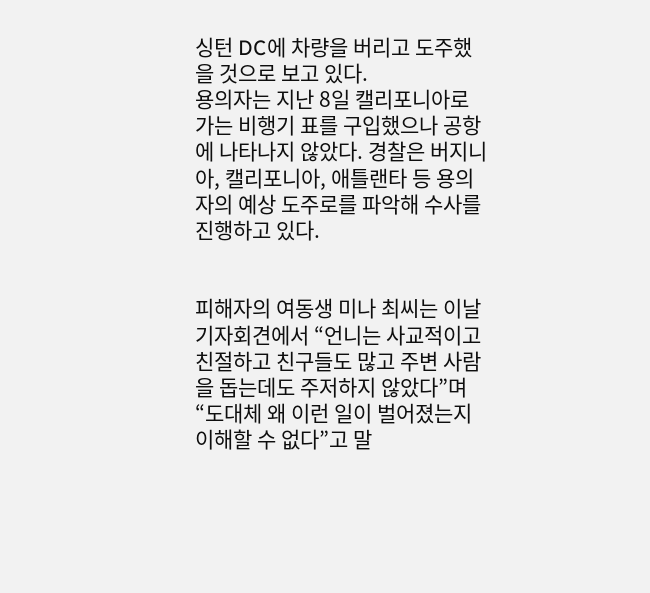싱턴 DC에 차량을 버리고 도주했을 것으로 보고 있다.
용의자는 지난 8일 캘리포니아로 가는 비행기 표를 구입했으나 공항에 나타나지 않았다. 경찰은 버지니아, 캘리포니아, 애틀랜타 등 용의자의 예상 도주로를 파악해 수사를 진행하고 있다.


피해자의 여동생 미나 최씨는 이날 기자회견에서 “언니는 사교적이고 친절하고 친구들도 많고 주변 사람을 돕는데도 주저하지 않았다”며 “도대체 왜 이런 일이 벌어졌는지 이해할 수 없다”고 말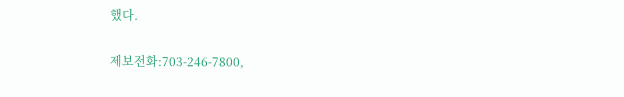했다.

제보전화:703-246-7800,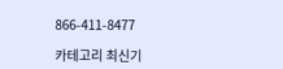866-411-8477

카테고리 최신기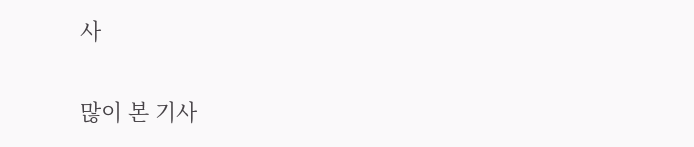사

많이 본 기사